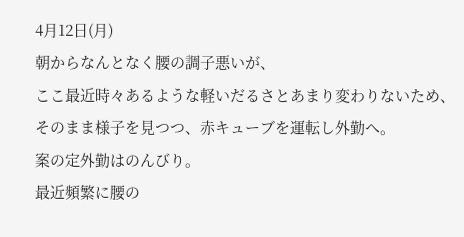4月12日(月)
朝からなんとなく腰の調子悪いが、
ここ最近時々あるような軽いだるさとあまり変わりないため、
そのまま様子を見つつ、赤キューブを運転し外勤へ。
案の定外勤はのんびり。
最近頻繁に腰の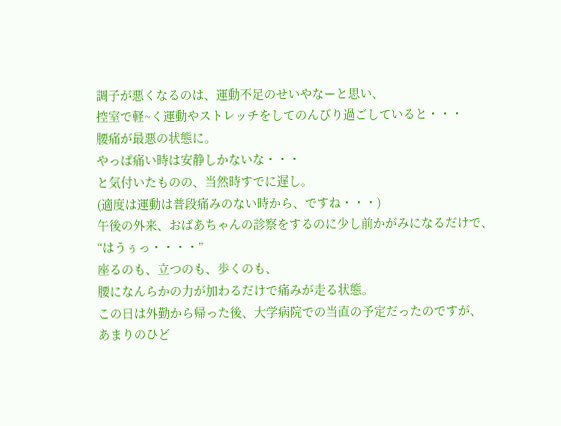調子が悪くなるのは、運動不足のせいやなーと思い、
控室で軽~く運動やストレッチをしてのんびり過ごしていると・・・
腰痛が最悪の状態に。
やっぱ痛い時は安静しかないな・・・
と気付いたものの、当然時すでに遅し。
(適度は運動は普段痛みのない時から、ですね・・・)
午後の外来、おばあちゃんの診察をするのに少し前かがみになるだけで、
“はうぅっ・・・・”
座るのも、立つのも、歩くのも、
腰になんらかの力が加わるだけで痛みが走る状態。
この日は外勤から帰った後、大学病院での当直の予定だったのですが、
あまりのひど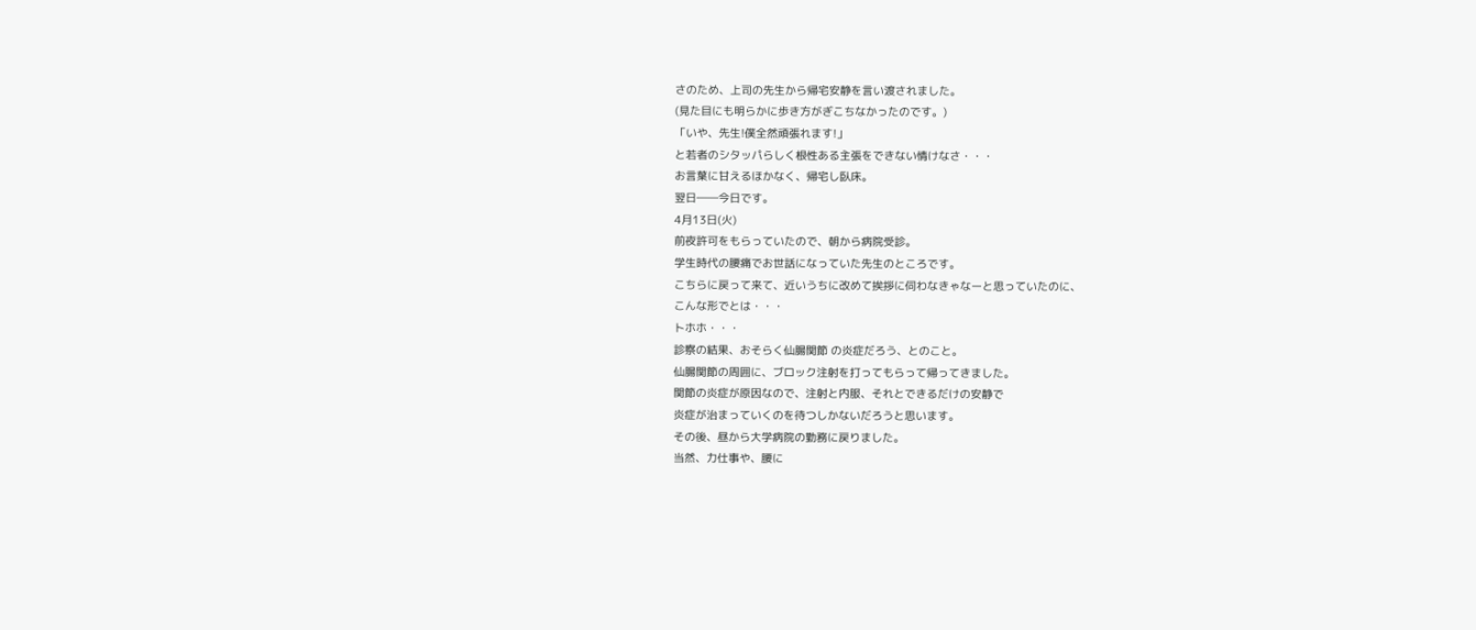さのため、上司の先生から帰宅安静を言い渡されました。
(見た目にも明らかに歩き方がぎこちなかったのです。)
「いや、先生!僕全然頑張れます!」
と若者のシタッパらしく根性ある主張をできない情けなさ・・・
お言葉に甘えるほかなく、帰宅し臥床。
翌日――今日です。
4月13日(火)
前夜許可をもらっていたので、朝から病院受診。
学生時代の腰痛でお世話になっていた先生のところです。
こちらに戻って来て、近いうちに改めて挨拶に伺わなきゃなーと思っていたのに、
こんな形でとは・・・
トホホ・・・
診察の結果、おそらく仙腸関節 の炎症だろう、とのこと。
仙腸関節の周囲に、ブロック注射を打ってもらって帰ってきました。
関節の炎症が原因なので、注射と内服、それとできるだけの安静で
炎症が治まっていくのを待つしかないだろうと思います。
その後、昼から大学病院の勤務に戻りました。
当然、力仕事や、腰に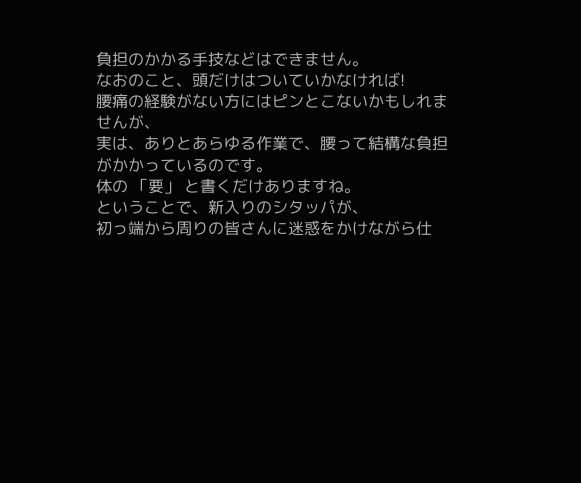負担のかかる手技などはできません。
なおのこと、頭だけはついていかなければ!
腰痛の経験がない方にはピンとこないかもしれませんが、
実は、ありとあらゆる作業で、腰って結構な負担がかかっているのです。
体の 「要」 と書くだけありますね。
ということで、新入りのシタッパが、
初っ端から周りの皆さんに迷惑をかけながら仕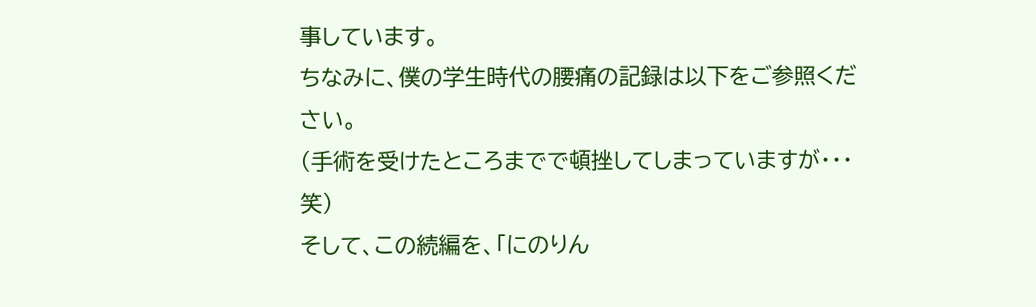事しています。
ちなみに、僕の学生時代の腰痛の記録は以下をご参照ください。
(手術を受けたところまでで頓挫してしまっていますが・・・笑)
そして、この続編を、「にのりん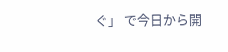ぐ」 で今日から開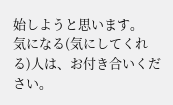始しようと思います。
気になる(気にしてくれる)人は、お付き合いください。